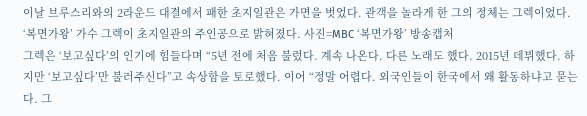이날 브루스리와의 2라운드 대결에서 패한 초지일관은 가면을 벗었다. 관객을 놀라게 한 그의 정체는 그렉이었다.
‘복면가왕’ 가수 그렉이 초지일관의 주인공으로 밝혀졌다. 사진=MBC ‘복면가왕’ 방송캡처
그렉은 ‘보고싶다’의 인기에 힘들다며 “5년 전에 처음 불렀다. 계속 나온다. 다른 노래도 했다. 2015년 데뷔했다. 하지만 ‘보고싶다’만 불러주신다”고 속상함을 토로했다. 이어 “정말 어렵다. 외국인들이 한국에서 왜 활동하냐고 묻는다. 그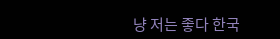냥 저는 좋다 한국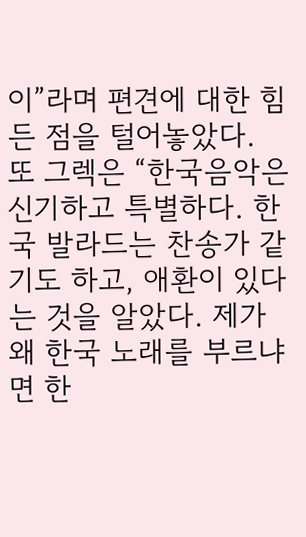이”라며 편견에 대한 힘든 점을 털어놓았다.
또 그렉은 “한국음악은 신기하고 특별하다. 한국 발라드는 찬송가 같기도 하고, 애환이 있다는 것을 알았다. 제가 왜 한국 노래를 부르냐면 한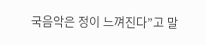국음악은 정이 느껴진다”고 말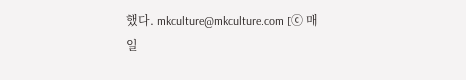했다. mkculture@mkculture.com [ⓒ 매일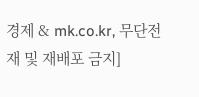경제 & mk.co.kr, 무단전재 및 재배포 금지]